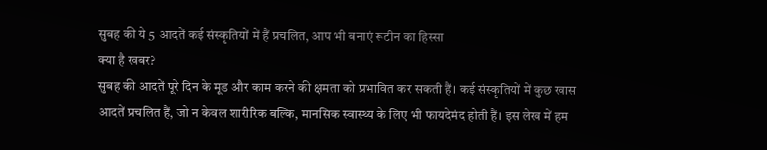सुबह की ये 5 आदतें कई संस्कृतियों में हैं प्रचलित, आप भी बनाएं रूटीन का हिस्सा
क्या है खबर?
सुबह की आदतें पूरे दिन के मूड और काम करने की क्षमता को प्रभावित कर सकती हैं। कई संस्कृतियों में कुछ खास आदतें प्रचलित हैं, जो न केवल शारीरिक बल्कि, मानसिक स्वास्थ्य के लिए भी फायदेमंद होती हैं। इस लेख में हम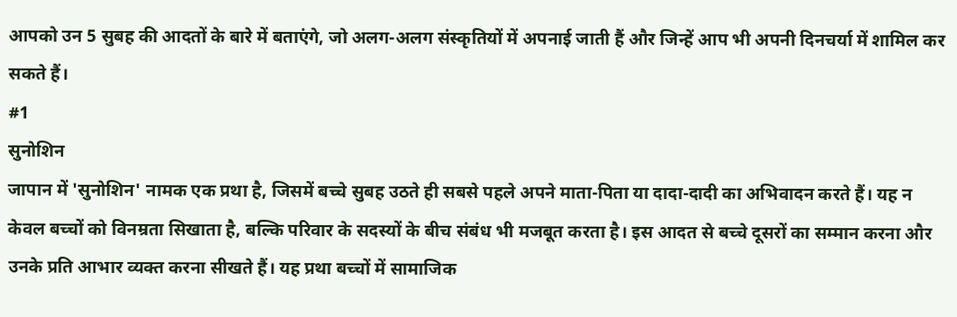आपको उन 5 सुबह की आदतों के बारे में बताएंगे, जो अलग-अलग संस्कृतियों में अपनाई जाती हैं और जिन्हें आप भी अपनी दिनचर्या में शामिल कर सकते हैं।
#1
सुनोशिन
जापान में 'सुनोशिन' नामक एक प्रथा है, जिसमें बच्चे सुबह उठते ही सबसे पहले अपने माता-पिता या दादा-दादी का अभिवादन करते हैं। यह न केवल बच्चों को विनम्रता सिखाता है, बल्कि परिवार के सदस्यों के बीच संबंध भी मजबूत करता है। इस आदत से बच्चे दूसरों का सम्मान करना और उनके प्रति आभार व्यक्त करना सीखते हैं। यह प्रथा बच्चों में सामाजिक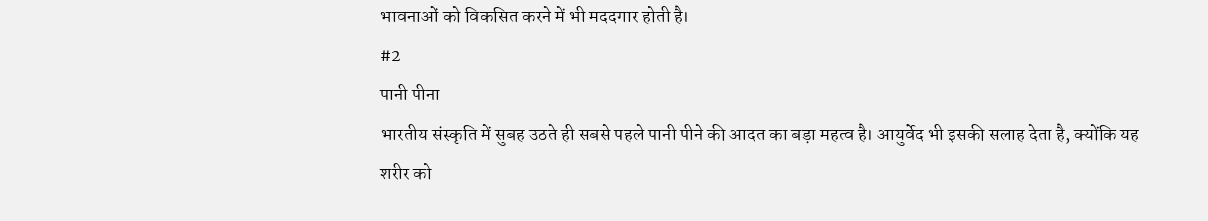भावनाओं को विकसित करने में भी मददगार होती है।
#2
पानी पीना
भारतीय संस्कृति में सुबह उठते ही सबसे पहले पानी पीने की आदत का बड़ा महत्व है। आयुर्वेद भी इसकी सलाह देता है, क्योंकि यह शरीर को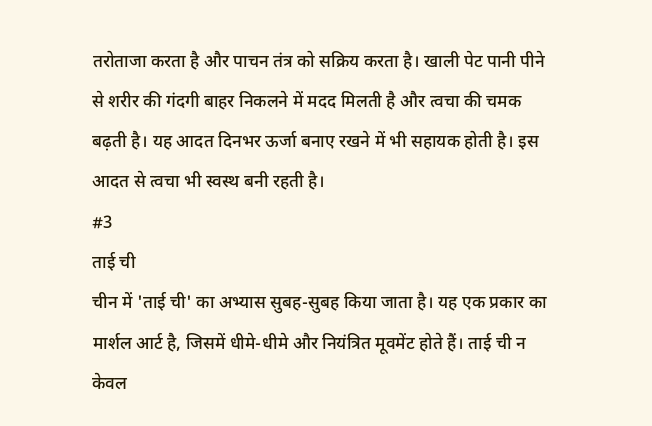तरोताजा करता है और पाचन तंत्र को सक्रिय करता है। खाली पेट पानी पीने से शरीर की गंदगी बाहर निकलने में मदद मिलती है और त्वचा की चमक बढ़ती है। यह आदत दिनभर ऊर्जा बनाए रखने में भी सहायक होती है। इस आदत से त्वचा भी स्वस्थ बनी रहती है।
#3
ताई ची
चीन में 'ताई ची' का अभ्यास सुबह-सुबह किया जाता है। यह एक प्रकार का मार्शल आर्ट है, जिसमें धीमे-धीमे और नियंत्रित मूवमेंट होते हैं। ताई ची न केवल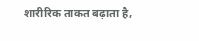शारीरिक ताकत बढ़ाता है,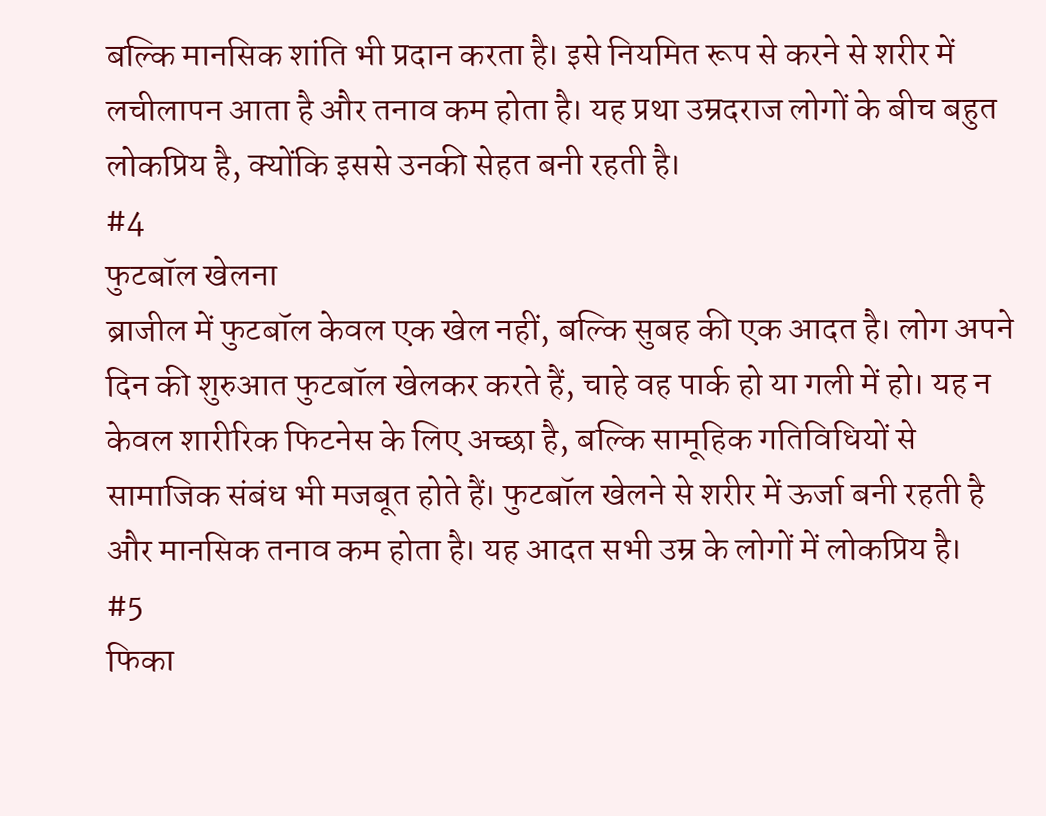बल्कि मानसिक शांति भी प्रदान करता है। इसे नियमित रूप से करने से शरीर में लचीलापन आता है और तनाव कम होता है। यह प्रथा उम्रदराज लोगों के बीच बहुत लोकप्रिय है, क्योंकि इससे उनकी सेहत बनी रहती है।
#4
फुटबॉल खेलना
ब्राजील में फुटबॉल केवल एक खेल नहीं, बल्कि सुबह की एक आदत है। लोग अपने दिन की शुरुआत फुटबॉल खेलकर करते हैं, चाहे वह पार्क हो या गली में हो। यह न केवल शारीरिक फिटनेस के लिए अच्छा है, बल्कि सामूहिक गतिविधियों से सामाजिक संबंध भी मजबूत होते हैं। फुटबॉल खेलने से शरीर में ऊर्जा बनी रहती है और मानसिक तनाव कम होता है। यह आदत सभी उम्र के लोगों में लोकप्रिय है।
#5
फिका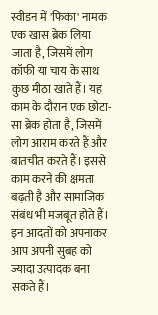स्वीडन में 'फिका' नामक एक खास ब्रेक लिया जाता है, जिसमें लोग कॉफी या चाय के साथ कुछ मीठा खाते हैं। यह काम के दौरान एक छोटा-सा ब्रेक होता है, जिसमें लोग आराम करते हैं और बातचीत करते हैं। इससे काम करने की क्षमता बढ़ती है और सामाजिक संबंध भी मजबूत होते हैं। इन आदतों को अपनाकर आप अपनी सुबह को ज्यादा उत्पादक बना सकते हैं।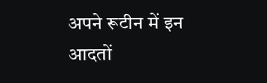अपने रूटीन में इन आदतों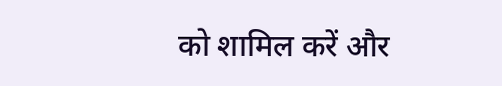को शामिल करें और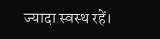ज्यादा स्वस्थ रहें।